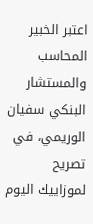اعتبر الخبير المحاسب والمستشار البنكي سفيان الوريمي، في تصريح لموزاييك اليوم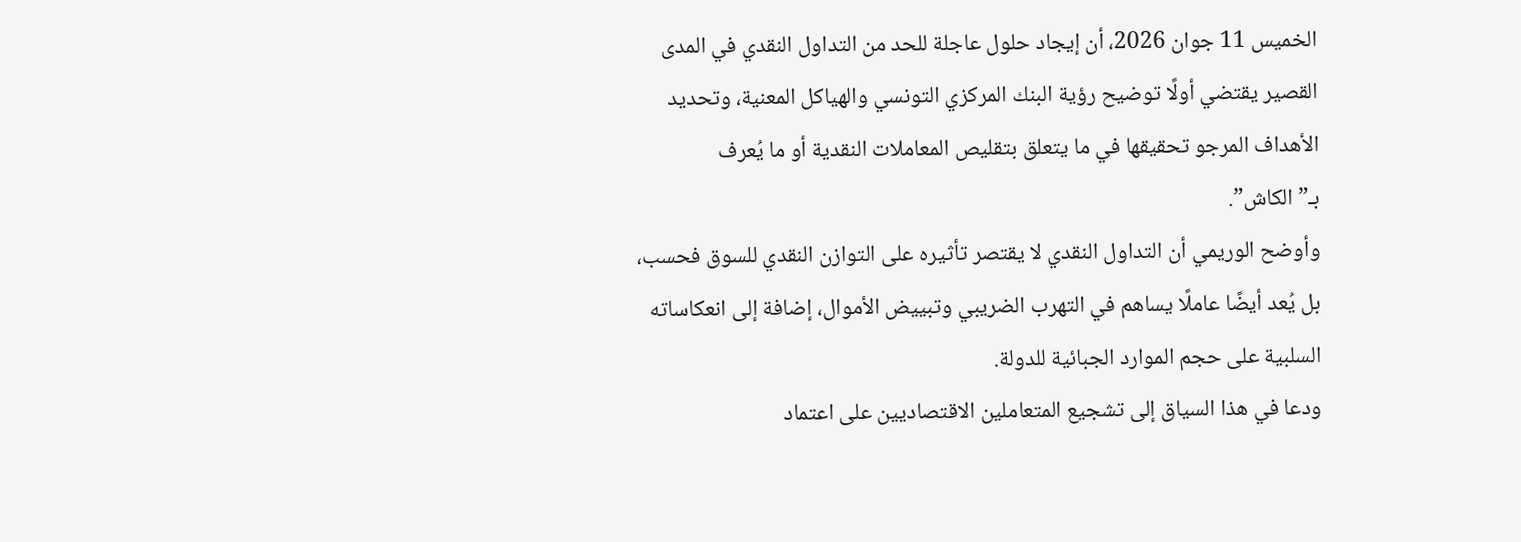الخميس 11 جوان 2026، أن إيجاد حلول عاجلة للحد من التداول النقدي في المدى القصير يقتضي أولًا توضيح رؤية البنك المركزي التونسي والهياكل المعنية، وتحديد الأهداف المرجو تحقيقها في ما يتعلق بتقليص المعاملات النقدية أو ما يُعرف بـ”الكاش”.
وأوضح الوريمي أن التداول النقدي لا يقتصر تأثيره على التوازن النقدي للسوق فحسب، بل يُعد أيضًا عاملًا يساهم في التهرب الضريبي وتبييض الأموال، إضافة إلى انعكاساته السلبية على حجم الموارد الجبائية للدولة.
ودعا في هذا السياق إلى تشجيع المتعاملين الاقتصاديين على اعتماد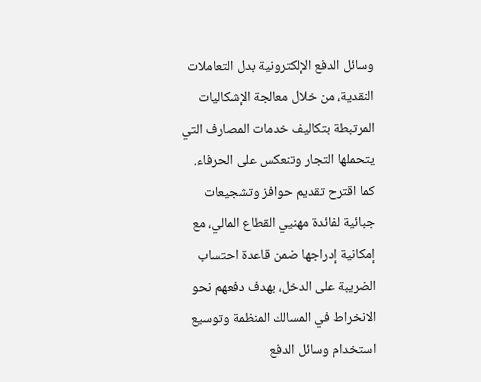وسائل الدفع الإلكترونية بدل التعاملات النقدية، من خلال معالجة الإشكاليات المرتبطة بتكاليف خدمات المصارف التي يتحملها التجار وتنعكس على الحرفاء.
كما اقترح تقديم حوافز وتشجيعات جبائية لفائدة مهنيي القطاع المالي، مع إمكانية إدراجها ضمن قاعدة احتساب الضريبة على الدخل، بهدف دفعهم نحو الانخراط في المسالك المنظمة وتوسيع استخدام وسائل الدفع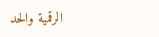الرقمية والحد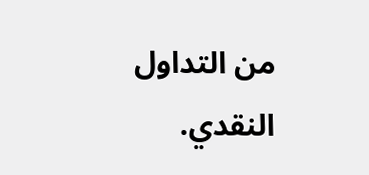من التداول النقدي.